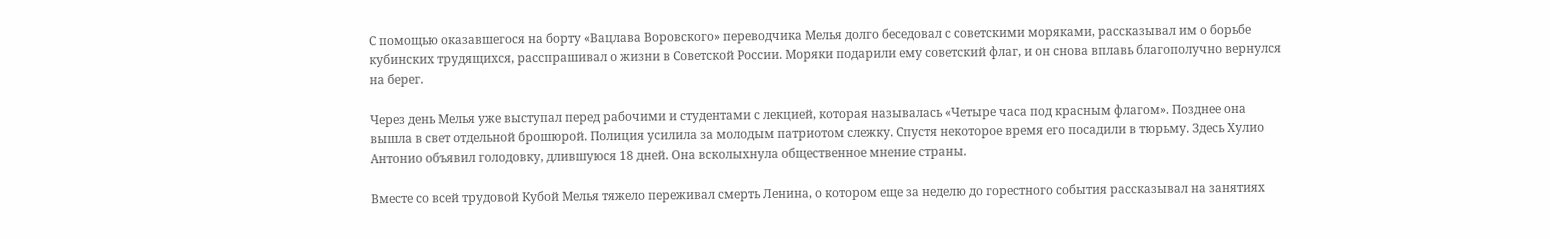С помощью оказавшегося на борту «Вацлава Воровского» переводчика Мелья долго беседовал с советскими моряками, рассказывал им о борьбе кубинских трудящихся, расспрашивал о жизни в Советской России. Моряки подарили ему советский флаг, и он снова вплавь благополучно вернулся на берег.

Через день Мелья уже выступал перед рабочими и студентами с лекцией, которая называлась «Четыре часа под красным флагом». Позднее она вышла в свет отдельной брошюрой. Полиция усилила за молодым патриотом слежку. Спустя некоторое время его посадили в тюрьму. Здесь Хулио Антонио объявил голодовку, длившуюся 18 дней. Она всколыхнула общественное мнение страны.

Вместе со всей трудовой Кубой Мелья тяжело переживал смерть Ленина, о котором еще за неделю до горестного события рассказывал на занятиях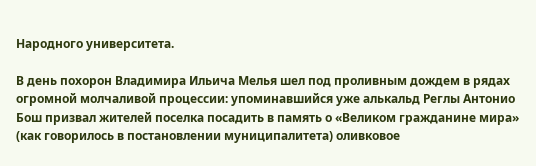Народного университета.

В день похорон Владимира Ильича Мелья шел под проливным дождем в рядах огромной молчаливой процессии: упоминавшийся уже алькальд Реглы Антонио Бош призвал жителей поселка посадить в память о «Великом гражданине мира» (как говорилось в постановлении муниципалитета) оливковое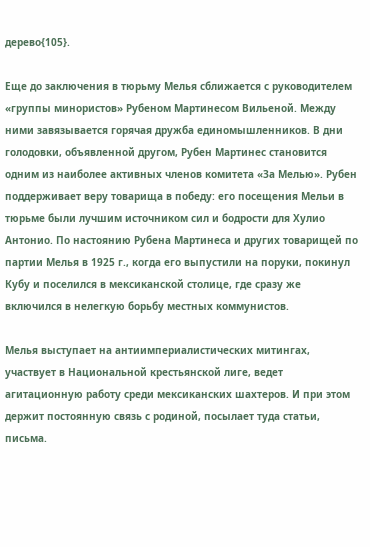дерево{105}.

Еще до заключения в тюрьму Мелья сближается с руководителем «группы минористов» Рубеном Мартинесом Вильеной. Между ними завязывается горячая дружба единомышленников. В дни голодовки, объявленной другом, Рубен Мартинес становится одним из наиболее активных членов комитета «За Мелью». Рубен поддерживает веру товарища в победу: его посещения Мельи в тюрьме были лучшим источником сил и бодрости для Хулио Антонио. По настоянию Рубена Мартинеса и других товарищей по партии Мелья в 1925 г., когда его выпустили на поруки, покинул Кубу и поселился в мексиканской столице, где сразу же включился в нелегкую борьбу местных коммунистов.

Мелья выступает на антиимпериалистических митингах, участвует в Национальной крестьянской лиге, ведет агитационную работу среди мексиканских шахтеров. И при этом держит постоянную связь с родиной, посылает туда статьи, письма.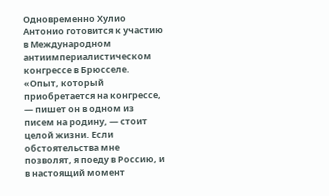Одновременно Хулио Антонио готовится к участию в Международном антиимпериалистическом конгрессе в Брюсселе. «Опыт, который приобретается на конгрессе, — пишет он в одном из писем на родину, — стоит целой жизни. Если обстоятельства мне позволят, я поеду в Россию, и в настоящий момент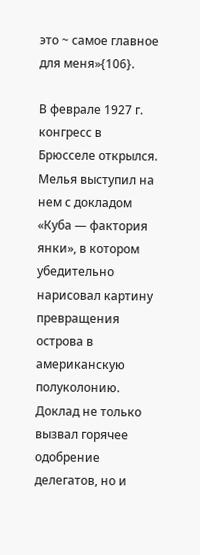это ~ самое главное для меня»{106}.

В феврале 1927 г. конгресс в Брюсселе открылся. Meлья выступил на нем с докладом «Куба — фактория янки», в котором убедительно нарисовал картину превращения острова в американскую полуколонию. Доклад не только вызвал горячее одобрение делегатов, но и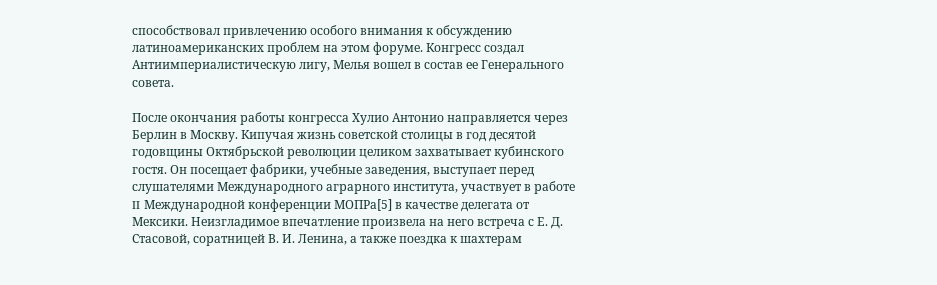способствовал привлечению особого внимания к обсуждению латиноамериканских проблем на этом форуме. Конгресс создал Антиимпериалистическую лигу, Мелья вошел в состав ее Генерального совета.

После окончания работы конгресса Хулио Антонио направляется через Берлин в Москву. Кипучая жизнь советской столицы в год десятой годовщины Октябрьской революции целиком захватывает кубинского гостя. Он посещает фабрики, учебные заведения, выступает перед слушателями Международного аграрного института, участвует в работе II Международной конференции МОПРа[5] в качестве делегата от Мексики. Неизгладимое впечатление произвела на него встреча с Е. Д. Стасовой, соратницей В. И. Ленина, а также поездка к шахтерам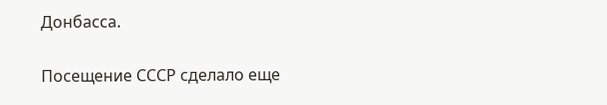Донбасса.

Посещение СССР сделало еще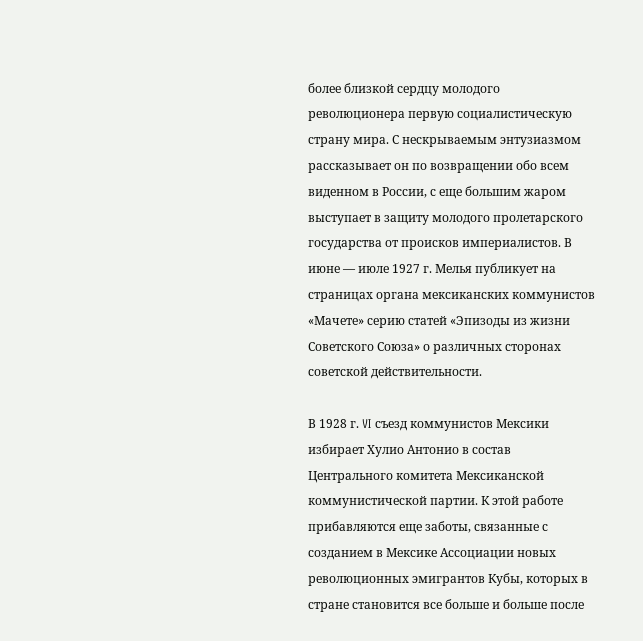более близкой сердцу молодого революционера первую социалистическую страну мира. С нескрываемым энтузиазмом рассказывает он по возвращении обо всем виденном в России, с еще большим жаром выступает в защиту молодого пролетарского государства от происков империалистов. В июне — июле 1927 г. Мелья публикует на страницах органа мексиканских коммунистов «Мачете» серию статей «Эпизоды из жизни Советского Союза» о различных сторонах советской действительности.

В 1928 г. VI съезд коммунистов Мексики избирает Хулио Антонио в состав Центрального комитета Мексиканской коммунистической партии. К этой работе прибавляются еще заботы, связанные с созданием в Мексике Ассоциации новых революционных эмигрантов Кубы, которых в стране становится все больше и больше после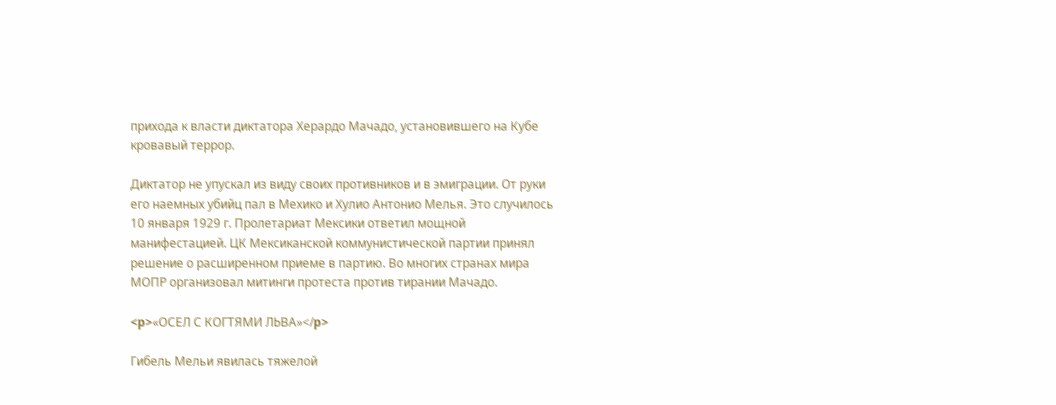прихода к власти диктатора Херардо Мачадо, установившего на Кубе кровавый террор.

Диктатор не упускал из виду своих противников и в эмиграции. От руки его наемных убийц пал в Мехико и Хулио Антонио Мелья. Это случилось 10 января 1929 г. Пролетариат Мексики ответил мощной манифестацией. ЦК Мексиканской коммунистической партии принял решение о расширенном приеме в партию. Во многих странах мира МОПР организовал митинги протеста против тирании Мачадо.

<p>«ОСЕЛ С КОГТЯМИ ЛЬВА»</p>

Гибель Мельи явилась тяжелой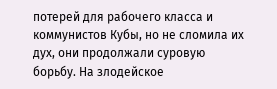потерей для рабочего класса и коммунистов Кубы, но не сломила их дух, они продолжали суровую борьбу. На злодейское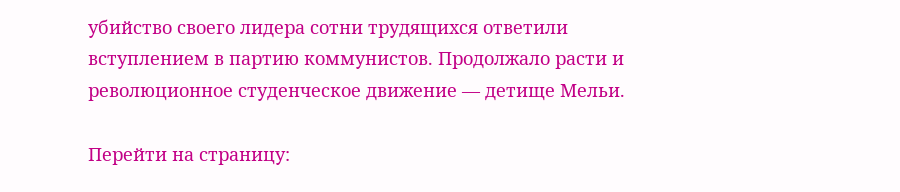убийство своего лидера сотни трудящихся ответили вступлением в партию коммунистов. Продолжало расти и революционное студенческое движение — детище Мельи.

Перейти на страницу: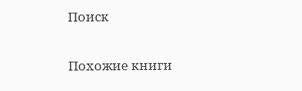Поиск

Похожие книги